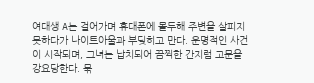여대생 A는 걸어가며 휴대폰에 몰두해 주변을 살피지 못하다가 나이트아울과 부딪히고 만다. 운명적인 사건이 시작되며, 그녀는 납치되어 끔찍한 간지럼 고문을 강요당한다. 묶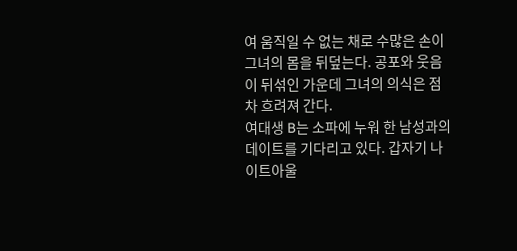여 움직일 수 없는 채로 수많은 손이 그녀의 몸을 뒤덮는다. 공포와 웃음이 뒤섞인 가운데 그녀의 의식은 점차 흐려져 간다.
여대생 B는 소파에 누워 한 남성과의 데이트를 기다리고 있다. 갑자기 나이트아울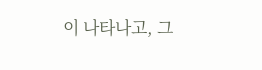이 나타나고, 그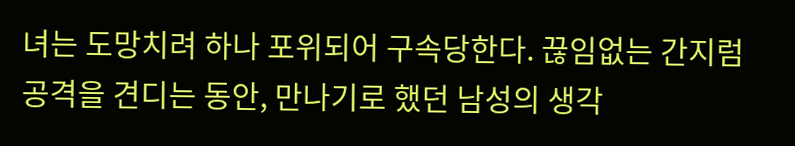녀는 도망치려 하나 포위되어 구속당한다. 끊임없는 간지럼 공격을 견디는 동안, 만나기로 했던 남성의 생각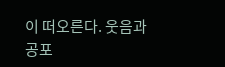이 떠오른다. 웃음과 공포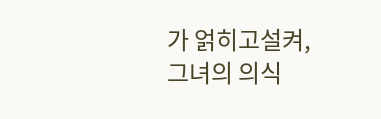가 얽히고설켜, 그녀의 의식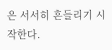은 서서히 흔들리기 시작한다.